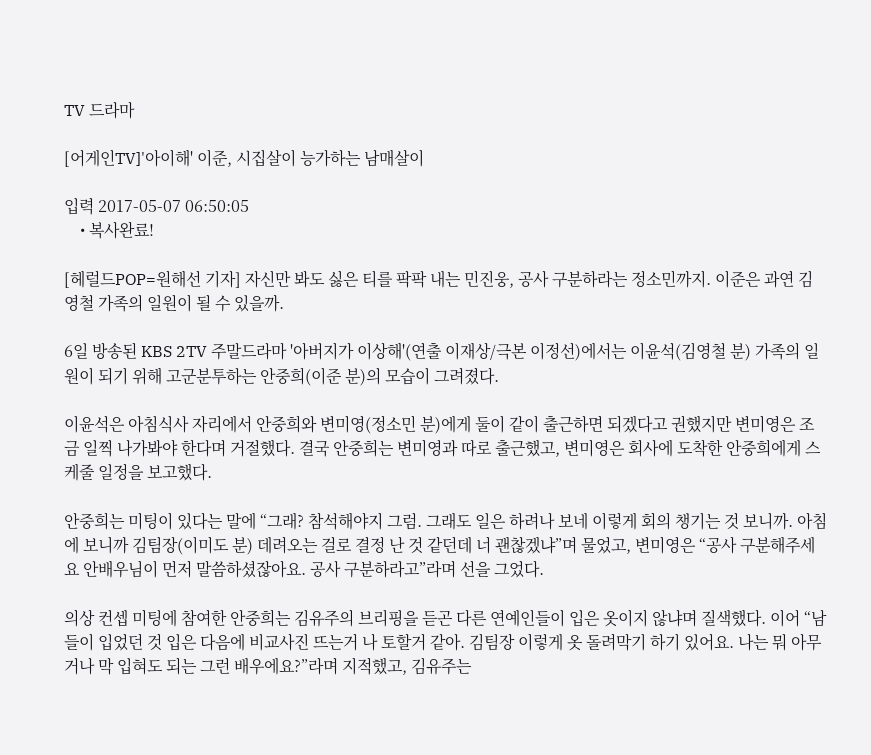TV 드라마

[어게인TV]'아이해' 이준, 시집살이 능가하는 남매살이

입력 2017-05-07 06:50:05
    • 복사완료!

[헤럴드POP=원해선 기자] 자신만 봐도 싫은 티를 팍팍 내는 민진웅, 공사 구분하라는 정소민까지. 이준은 과연 김영철 가족의 일원이 될 수 있을까.

6일 방송된 KBS 2TV 주말드라마 '아버지가 이상해'(연출 이재상/극본 이정선)에서는 이윤석(김영철 분) 가족의 일원이 되기 위해 고군분투하는 안중희(이준 분)의 모습이 그려졌다.

이윤석은 아침식사 자리에서 안중희와 변미영(정소민 분)에게 둘이 같이 출근하면 되겠다고 권했지만 변미영은 조금 일찍 나가봐야 한다며 거절했다. 결국 안중희는 변미영과 따로 출근했고, 변미영은 회사에 도착한 안중희에게 스케줄 일정을 보고했다.

안중희는 미팅이 있다는 말에 “그래? 참석해야지 그럼. 그래도 일은 하려나 보네 이렇게 회의 챙기는 것 보니까. 아침에 보니까 김팀장(이미도 분) 데려오는 걸로 결정 난 것 같던데 너 괜찮겠냐”며 물었고, 변미영은 “공사 구분해주세요 안배우님이 먼저 말씀하셨잖아요. 공사 구분하라고”라며 선을 그었다.

의상 컨셉 미팅에 참여한 안중희는 김유주의 브리핑을 듣곤 다른 연예인들이 입은 옷이지 않냐며 질색했다. 이어 “남들이 입었던 것 입은 다음에 비교사진 뜨는거 나 토할거 같아. 김팀장 이렇게 옷 돌려막기 하기 있어요. 나는 뭐 아무거나 막 입혀도 되는 그런 배우에요?”라며 지적했고, 김유주는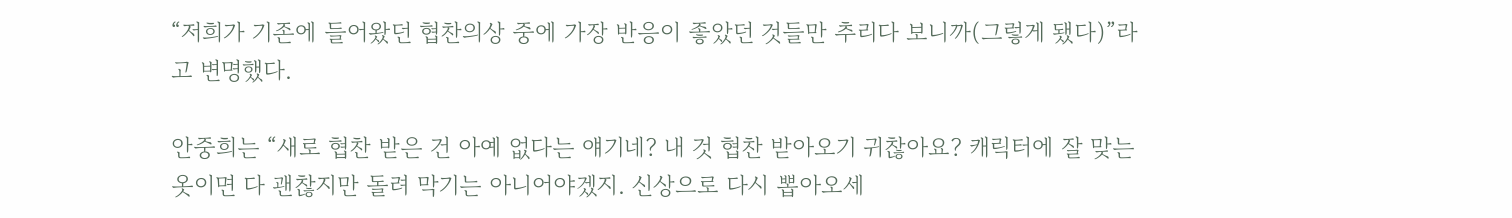“저희가 기존에 들어왔던 협찬의상 중에 가장 반응이 좋았던 것들만 추리다 보니까(그렇게 됐다)”라고 변명했다.

안중희는 “새로 협찬 받은 건 아예 없다는 얘기네? 내 것 협찬 받아오기 귀찮아요? 캐릭터에 잘 맞는 옷이면 다 괜찮지만 돌려 막기는 아니어야겠지. 신상으로 다시 뽑아오세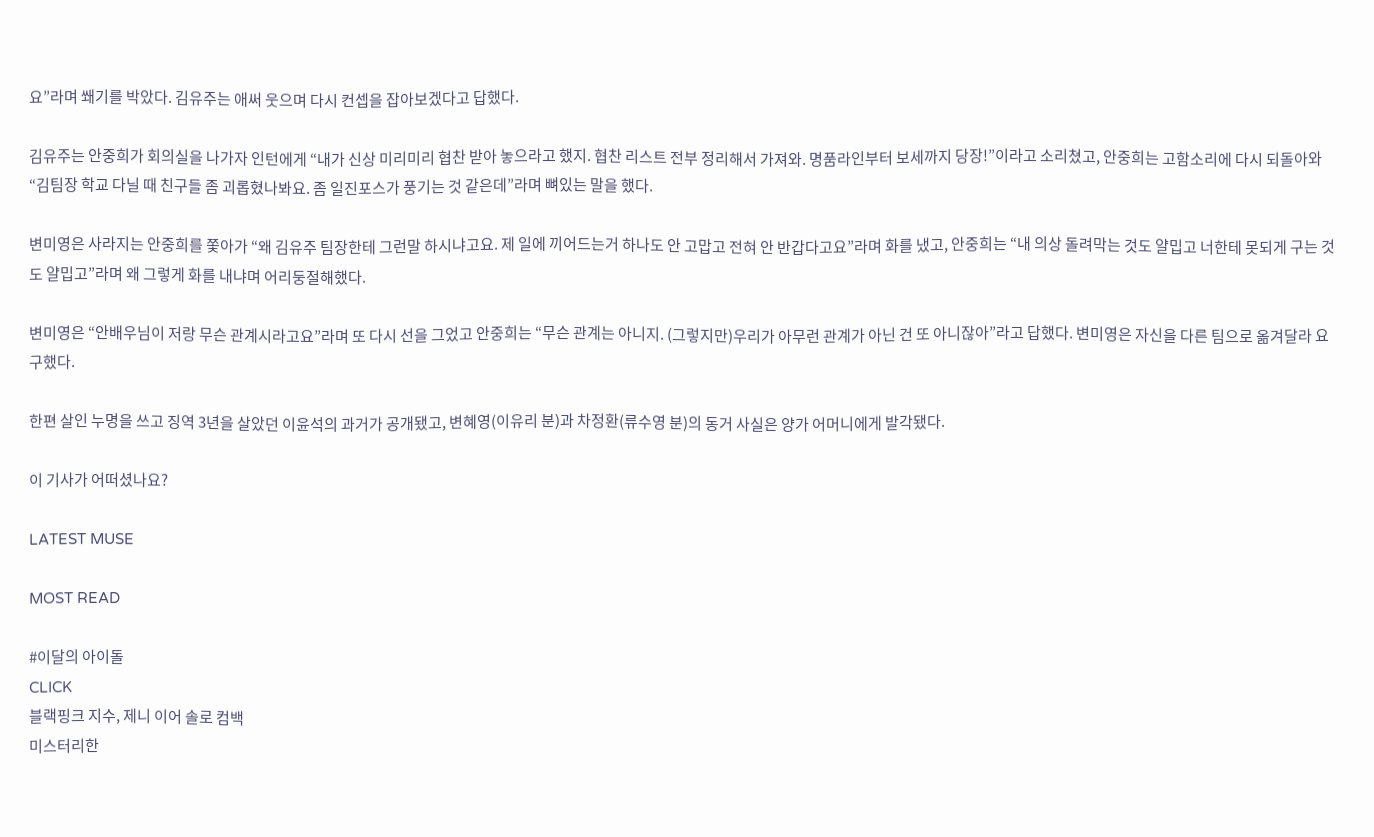요”라며 쐐기를 박았다. 김유주는 애써 웃으며 다시 컨셉을 잡아보겠다고 답했다.

김유주는 안중희가 회의실을 나가자 인턴에게 “내가 신상 미리미리 협찬 받아 놓으라고 했지. 협찬 리스트 전부 정리해서 가져와. 명품라인부터 보세까지 당장!”이라고 소리쳤고, 안중희는 고함소리에 다시 되돌아와 “김팀장 학교 다닐 때 친구들 좀 괴롭혔나봐요. 좀 일진포스가 풍기는 것 같은데”라며 뼈있는 말을 했다.

변미영은 사라지는 안중희를 쫓아가 “왜 김유주 팀장한테 그런말 하시냐고요. 제 일에 끼어드는거 하나도 안 고맙고 전혀 안 반갑다고요”라며 화를 냈고, 안중희는 “내 의상 돌려막는 것도 얄밉고 너한테 못되게 구는 것도 얄밉고”라며 왜 그렇게 화를 내냐며 어리둥절해했다.

변미영은 “안배우님이 저랑 무슨 관계시라고요”라며 또 다시 선을 그었고 안중희는 “무슨 관계는 아니지. (그렇지만)우리가 아무런 관계가 아닌 건 또 아니잖아”라고 답했다. 변미영은 자신을 다른 팀으로 옮겨달라 요구했다.

한편 살인 누명을 쓰고 징역 3년을 살았던 이윤석의 과거가 공개됐고, 변혜영(이유리 분)과 차정환(류수영 분)의 동거 사실은 양가 어머니에게 발각됐다.

이 기사가 어떠셨나요?

LATEST MUSE

MOST READ

#이달의 아이돌
CLICK
블랙핑크 지수, 제니 이어 솔로 컴백
미스터리한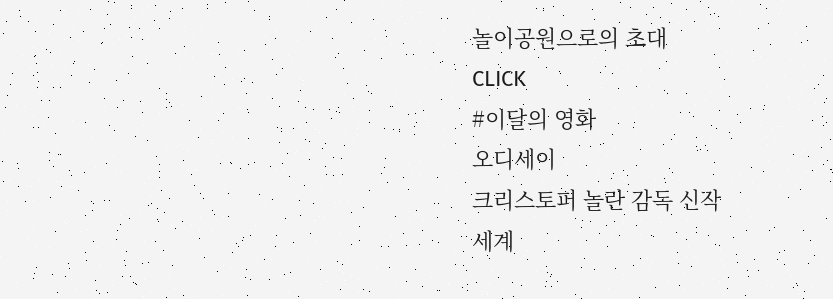놀이공원으로의 초대
CLICK
#이달의 영화
오디세이
크리스토퍼 놀란 감독 신작
세계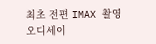최초 전편 IMAX 촬영
오디세이